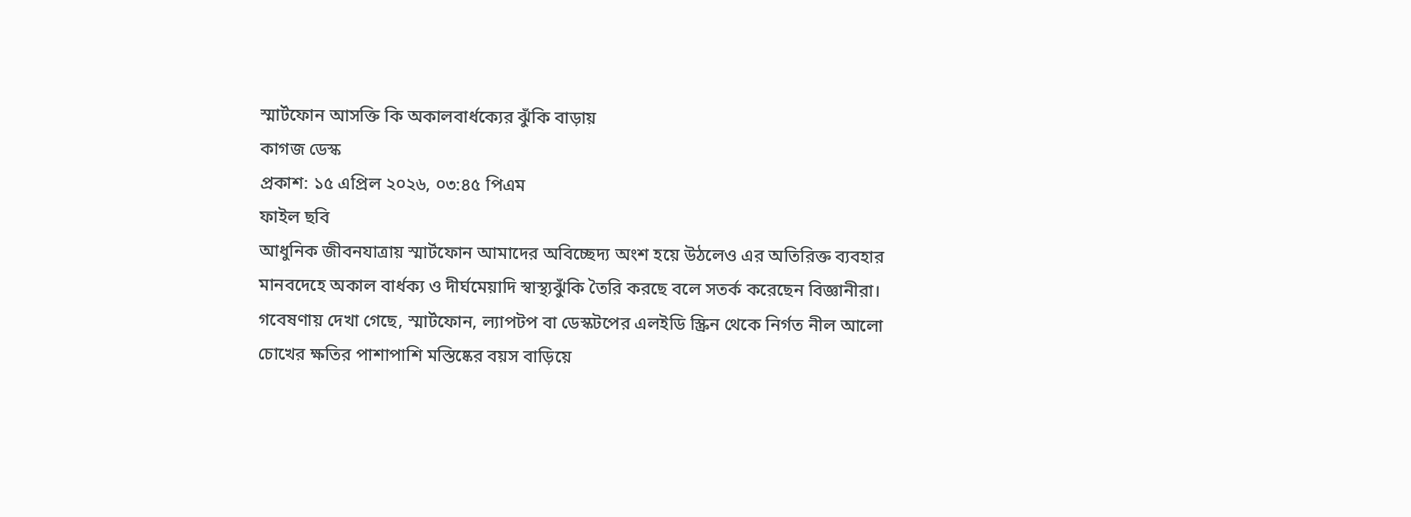স্মার্টফোন আসক্তি কি অকালবার্ধক্যের ঝুঁকি বাড়ায়
কাগজ ডেস্ক
প্রকাশ: ১৫ এপ্রিল ২০২৬, ০৩:৪৫ পিএম
ফাইল ছবি
আধুনিক জীবনযাত্রায় স্মার্টফোন আমাদের অবিচ্ছেদ্য অংশ হয়ে উঠলেও এর অতিরিক্ত ব্যবহার মানবদেহে অকাল বার্ধক্য ও দীর্ঘমেয়াদি স্বাস্থ্যঝুঁকি তৈরি করছে বলে সতর্ক করেছেন বিজ্ঞানীরা।
গবেষণায় দেখা গেছে, স্মার্টফোন, ল্যাপটপ বা ডেস্কটপের এলইডি স্ক্রিন থেকে নির্গত নীল আলো চোখের ক্ষতির পাশাপাশি মস্তিষ্কের বয়স বাড়িয়ে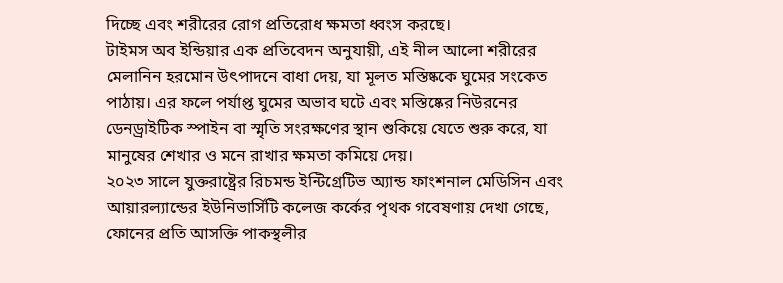দিচ্ছে এবং শরীরের রোগ প্রতিরোধ ক্ষমতা ধ্বংস করছে।
টাইমস অব ইন্ডিয়ার এক প্রতিবেদন অনুযায়ী, এই নীল আলো শরীরের মেলানিন হরমোন উৎপাদনে বাধা দেয়, যা মূলত মস্তিষ্ককে ঘুমের সংকেত পাঠায়। এর ফলে পর্যাপ্ত ঘুমের অভাব ঘটে এবং মস্তিষ্কের নিউরনের ডেনড্রাইটিক স্পাইন বা স্মৃতি সংরক্ষণের স্থান শুকিয়ে যেতে শুরু করে, যা মানুষের শেখার ও মনে রাখার ক্ষমতা কমিয়ে দেয়।
২০২৩ সালে যুক্তরাষ্ট্রের রিচমন্ড ইন্টিগ্রেটিভ অ্যান্ড ফাংশনাল মেডিসিন এবং আয়ারল্যান্ডের ইউনিভার্সিটি কলেজ কর্কের পৃথক গবেষণায় দেখা গেছে, ফোনের প্রতি আসক্তি পাকস্থলীর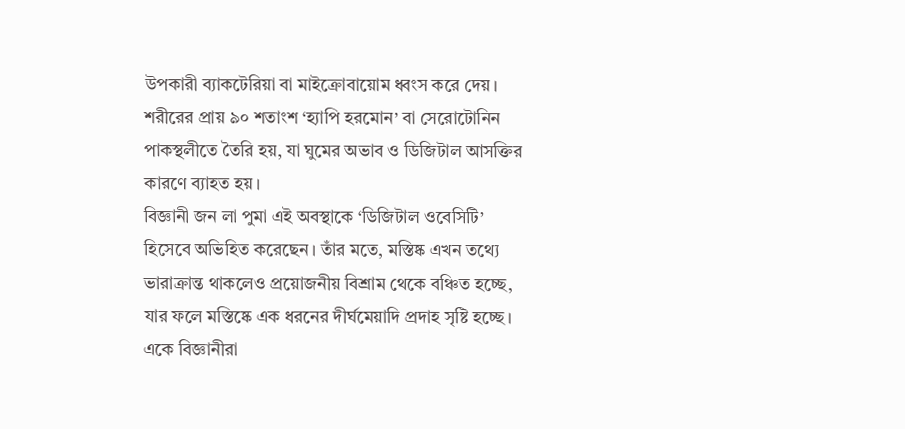উপকারী ব্যাকটেরিয়া বা মাইক্রোবায়োম ধ্বংস করে দেয়। শরীরের প্রায় ৯০ শতাংশ ‘হ্যাপি হরমোন’ বা সেরোটোনিন পাকস্থলীতে তৈরি হয়, যা ঘুমের অভাব ও ডিজিটাল আসক্তির কারণে ব্যাহত হয়।
বিজ্ঞানী জন লা পুমা এই অবস্থাকে ‘ডিজিটাল ওবেসিটি’ হিসেবে অভিহিত করেছেন। তাঁর মতে, মস্তিষ্ক এখন তথ্যে ভারাক্রান্ত থাকলেও প্রয়োজনীয় বিশ্রাম থেকে বঞ্চিত হচ্ছে, যার ফলে মস্তিষ্কে এক ধরনের দীর্ঘমেয়াদি প্রদাহ সৃষ্টি হচ্ছে। একে বিজ্ঞানীরা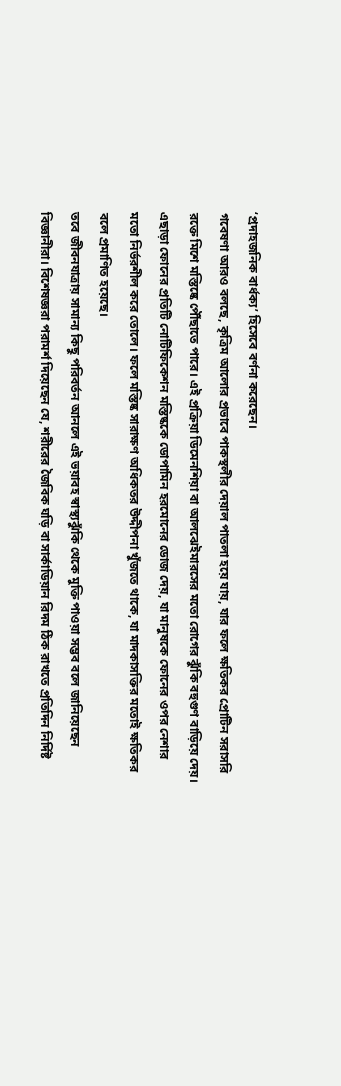‘প্রদাহজনিক বার্ধক্য’ হিসেবে বর্ণনা করেছেন।
গবেষণা আরও বলছে, কৃত্রিম আলোর প্রভাবে পাকস্থলীর দেয়াল পাতলা হয়ে যায়, যার ফলে ক্ষতিকর প্রোটিন সরাসরি রক্তে মিশে মস্তিষ্কে পৌঁছাতে পারে। এই প্রক্রিয়া ডিমেনশিয়া বা আলঝেইমারসের মতো রোগের ঝুঁকি বহুগুণ বাড়িয়ে দেয়।
এছাড়া ফোনের প্রতিটি নোটিফিকেশন মস্তিষ্ককে ডোপামিন হরমোনের ডোজ দেয়, যা মানুষকে ফোনের ওপর নেশার মতো নির্ভরশীল করে তোলে। ফলে মস্তিষ্ক সারাক্ষণ অধিকতর উদ্দীপনা খুঁজতে থাকে, যা মাদকাসক্তির মতোই ক্ষতিকর বলে প্রমাণিত হয়েছে।
তবে জীবনযাত্রায় সামান্য কিছু পরিবর্তন আনলে এই ভয়াবহ স্বাস্থ্যঝুঁকি থেকে মুক্তি পাওয়া সম্ভব বলে জানিয়েছেন বিজ্ঞানীরা। বিশেষজ্ঞরা পরামর্শ দিয়েছেন যে, শরীরের জৈবিক ঘড়ি বা সার্কাডিয়ান রিদম ঠিক রাখতে প্রতিদিন নির্দিষ্ট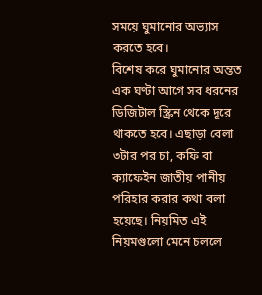সময়ে ঘুমানোর অভ্যাস করতে হবে।
বিশেষ করে ঘুমানোর অন্তত এক ঘণ্টা আগে সব ধরনের ডিজিটাল স্ক্রিন থেকে দূরে থাকতে হবে। এছাড়া বেলা ৩টার পর চা, কফি বা ক্যাফেইন জাতীয় পানীয় পরিহার করার কথা বলা হয়েছে। নিয়মিত এই নিয়মগুলো মেনে চললে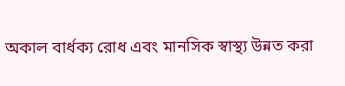অকাল বার্ধক্য রোধ এবং মানসিক স্বাস্থ্য উন্নত করা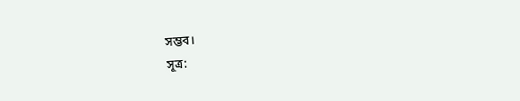সম্ভব।
সূত্র: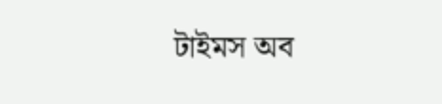টাইমস অব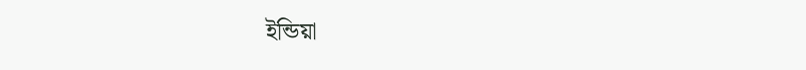ইন্ডিয়া